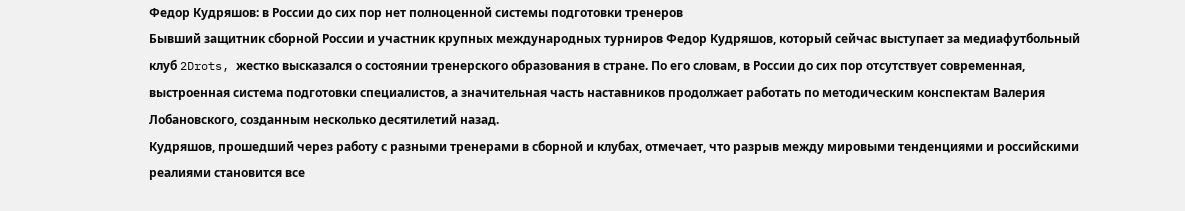Федор Кудряшов: в России до сих пор нет полноценной системы подготовки тренеров
Бывший защитник сборной России и участник крупных международных турниров Федор Кудряшов, который сейчас выступает за медиафутбольный клуб 2Drots, жестко высказался о состоянии тренерского образования в стране. По его словам, в России до сих пор отсутствует современная, выстроенная система подготовки специалистов, а значительная часть наставников продолжает работать по методическим конспектам Валерия Лобановского, созданным несколько десятилетий назад.
Кудряшов, прошедший через работу с разными тренерами в сборной и клубах, отмечает, что разрыв между мировыми тенденциями и российскими реалиями становится все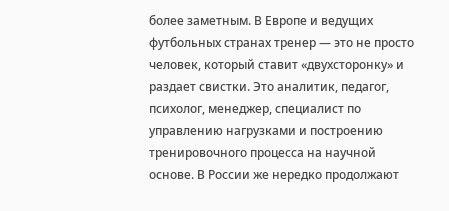более заметным. В Европе и ведущих футбольных странах тренер — это не просто человек, который ставит «двухсторонку» и раздает свистки. Это аналитик, педагог, психолог, менеджер, специалист по управлению нагрузками и построению тренировочного процесса на научной основе. В России же нередко продолжают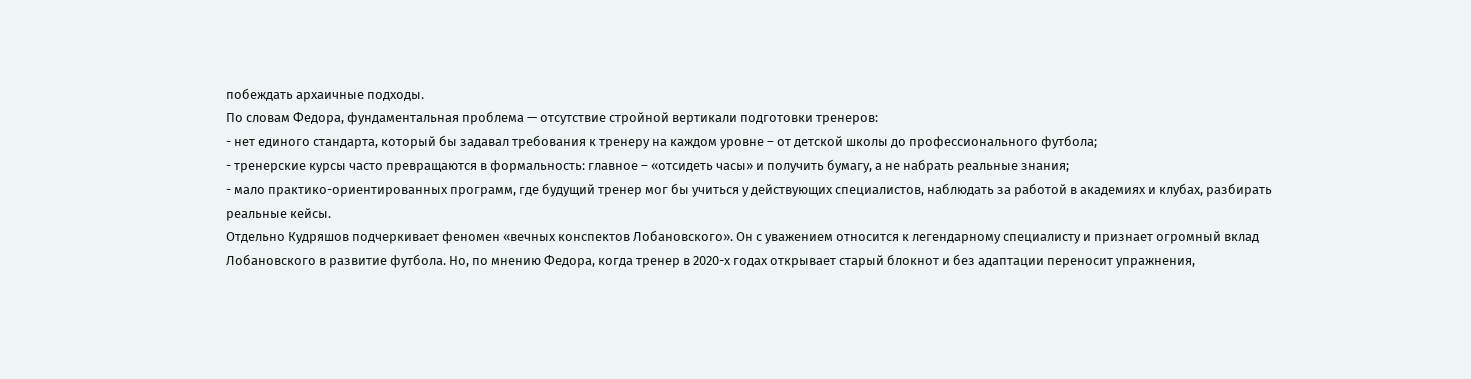побеждать архаичные подходы.
По словам Федора, фундаментальная проблема — отсутствие стройной вертикали подготовки тренеров:
- нет единого стандарта, который бы задавал требования к тренеру на каждом уровне – от детской школы до профессионального футбола;
- тренерские курсы часто превращаются в формальность: главное – «отсидеть часы» и получить бумагу, а не набрать реальные знания;
- мало практико-ориентированных программ, где будущий тренер мог бы учиться у действующих специалистов, наблюдать за работой в академиях и клубах, разбирать реальные кейсы.
Отдельно Кудряшов подчеркивает феномен «вечных конспектов Лобановского». Он с уважением относится к легендарному специалисту и признает огромный вклад Лобановского в развитие футбола. Но, по мнению Федора, когда тренер в 2020-х годах открывает старый блокнот и без адаптации переносит упражнения,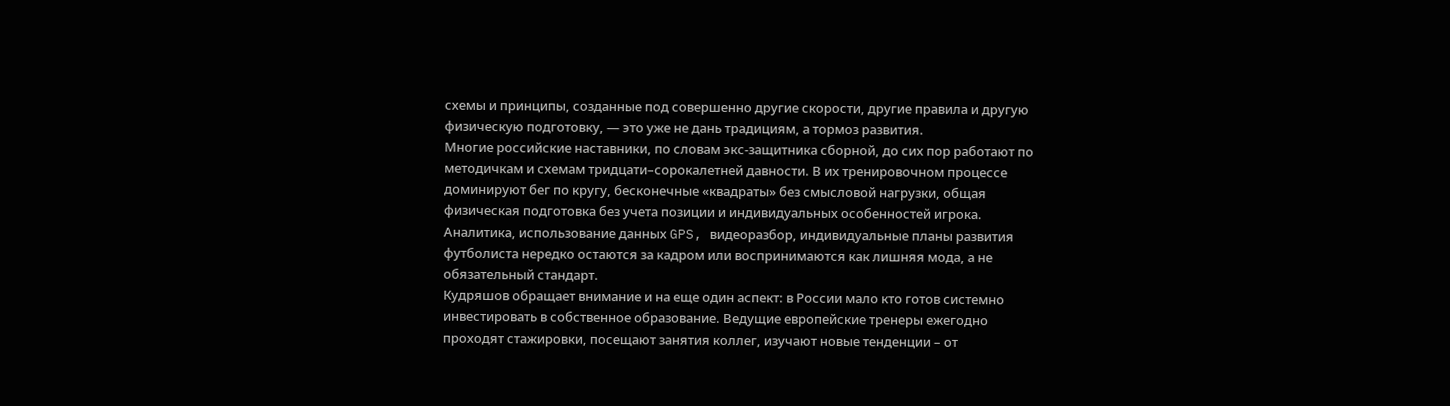схемы и принципы, созданные под совершенно другие скорости, другие правила и другую физическую подготовку, — это уже не дань традициям, а тормоз развития.
Многие российские наставники, по словам экс-защитника сборной, до сих пор работают по методичкам и схемам тридцати–сорокалетней давности. В их тренировочном процессе доминируют бег по кругу, бесконечные «квадраты» без смысловой нагрузки, общая физическая подготовка без учета позиции и индивидуальных особенностей игрока. Аналитика, использование данных GPS, видеоразбор, индивидуальные планы развития футболиста нередко остаются за кадром или воспринимаются как лишняя мода, а не обязательный стандарт.
Кудряшов обращает внимание и на еще один аспект: в России мало кто готов системно инвестировать в собственное образование. Ведущие европейские тренеры ежегодно проходят стажировки, посещают занятия коллег, изучают новые тенденции – от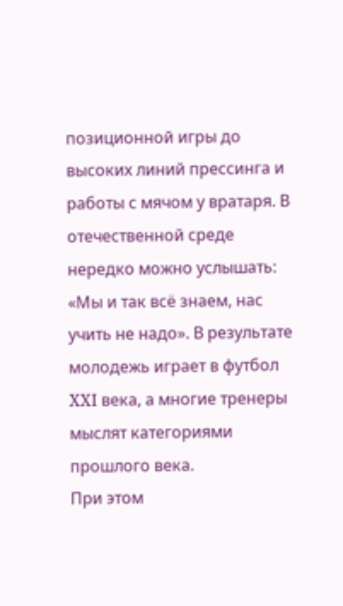позиционной игры до высоких линий прессинга и работы с мячом у вратаря. В отечественной среде нередко можно услышать: «Мы и так всё знаем, нас учить не надо». В результате молодежь играет в футбол XXI века, а многие тренеры мыслят категориями прошлого века.
При этом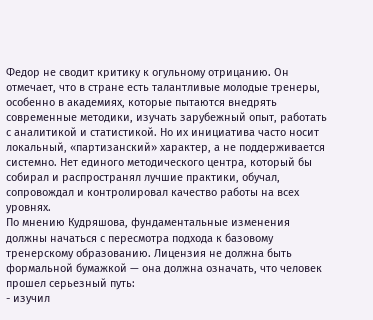Федор не сводит критику к огульному отрицанию. Он отмечает, что в стране есть талантливые молодые тренеры, особенно в академиях, которые пытаются внедрять современные методики, изучать зарубежный опыт, работать с аналитикой и статистикой. Но их инициатива часто носит локальный, «партизанский» характер, а не поддерживается системно. Нет единого методического центра, который бы собирал и распространял лучшие практики, обучал, сопровождал и контролировал качество работы на всех уровнях.
По мнению Кудряшова, фундаментальные изменения должны начаться с пересмотра подхода к базовому тренерскому образованию. Лицензия не должна быть формальной бумажкой — она должна означать, что человек прошел серьезный путь:
- изучил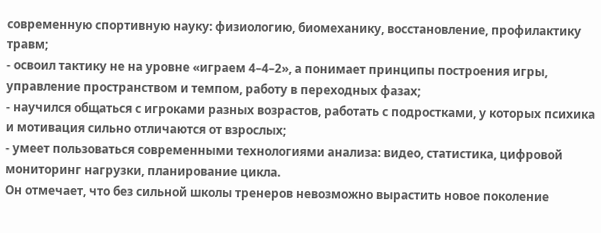современную спортивную науку: физиологию, биомеханику, восстановление, профилактику травм;
- освоил тактику не на уровне «играем 4–4–2», а понимает принципы построения игры, управление пространством и темпом, работу в переходных фазах;
- научился общаться с игроками разных возрастов, работать с подростками, у которых психика и мотивация сильно отличаются от взрослых;
- умеет пользоваться современными технологиями анализа: видео, статистика, цифровой мониторинг нагрузки, планирование цикла.
Он отмечает, что без сильной школы тренеров невозможно вырастить новое поколение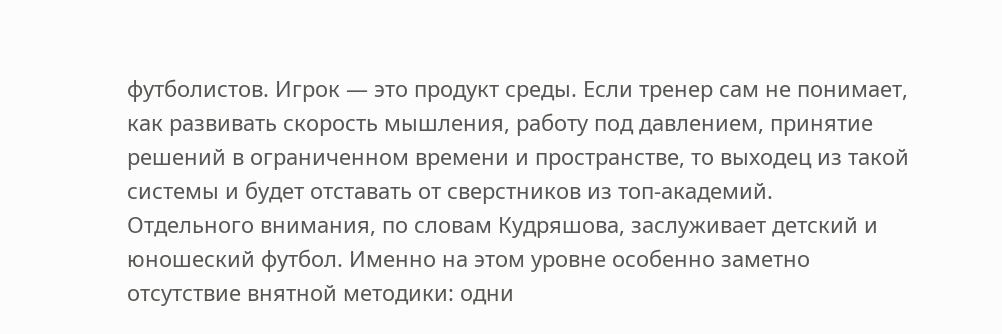футболистов. Игрок — это продукт среды. Если тренер сам не понимает, как развивать скорость мышления, работу под давлением, принятие решений в ограниченном времени и пространстве, то выходец из такой системы и будет отставать от сверстников из топ-академий.
Отдельного внимания, по словам Кудряшова, заслуживает детский и юношеский футбол. Именно на этом уровне особенно заметно отсутствие внятной методики: одни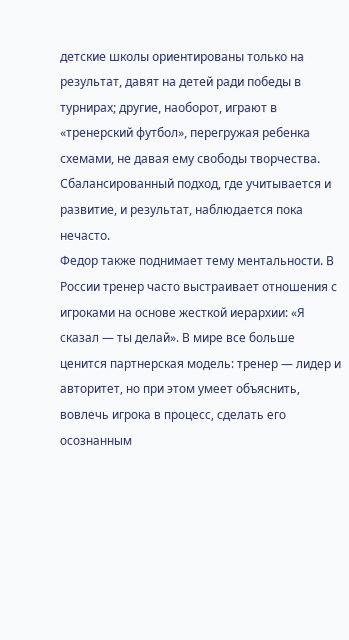детские школы ориентированы только на результат, давят на детей ради победы в турнирах; другие, наоборот, играют в «тренерский футбол», перегружая ребенка схемами, не давая ему свободы творчества. Сбалансированный подход, где учитывается и развитие, и результат, наблюдается пока нечасто.
Федор также поднимает тему ментальности. В России тренер часто выстраивает отношения с игроками на основе жесткой иерархии: «Я сказал — ты делай». В мире все больше ценится партнерская модель: тренер — лидер и авторитет, но при этом умеет объяснить, вовлечь игрока в процесс, сделать его осознанным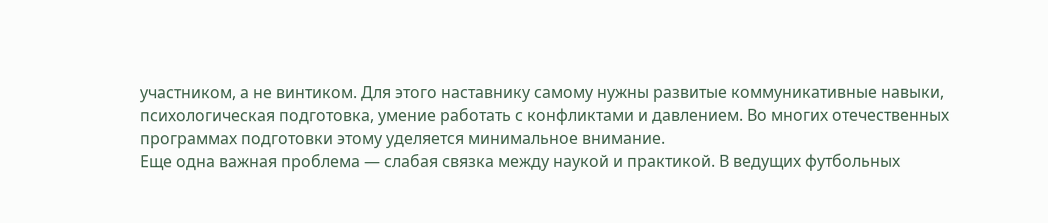участником, а не винтиком. Для этого наставнику самому нужны развитые коммуникативные навыки, психологическая подготовка, умение работать с конфликтами и давлением. Во многих отечественных программах подготовки этому уделяется минимальное внимание.
Еще одна важная проблема — слабая связка между наукой и практикой. В ведущих футбольных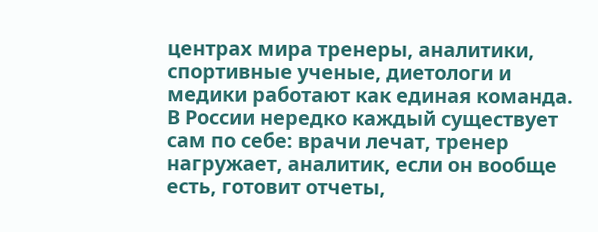центрах мира тренеры, аналитики, спортивные ученые, диетологи и медики работают как единая команда. В России нередко каждый существует сам по себе: врачи лечат, тренер нагружает, аналитик, если он вообще есть, готовит отчеты,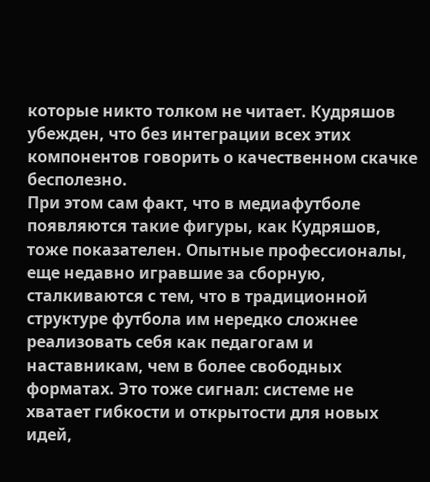которые никто толком не читает. Кудряшов убежден, что без интеграции всех этих компонентов говорить о качественном скачке бесполезно.
При этом сам факт, что в медиафутболе появляются такие фигуры, как Кудряшов, тоже показателен. Опытные профессионалы, еще недавно игравшие за сборную, сталкиваются с тем, что в традиционной структуре футбола им нередко сложнее реализовать себя как педагогам и наставникам, чем в более свободных форматах. Это тоже сигнал: системе не хватает гибкости и открытости для новых идей,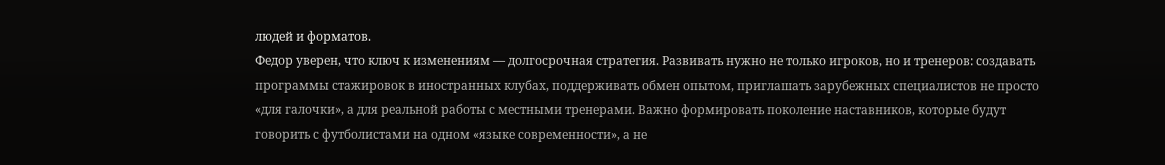людей и форматов.
Федор уверен, что ключ к изменениям — долгосрочная стратегия. Развивать нужно не только игроков, но и тренеров: создавать программы стажировок в иностранных клубах, поддерживать обмен опытом, приглашать зарубежных специалистов не просто «для галочки», а для реальной работы с местными тренерами. Важно формировать поколение наставников, которые будут говорить с футболистами на одном «языке современности», а не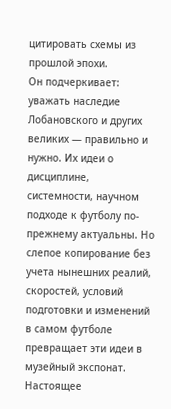цитировать схемы из прошлой эпохи.
Он подчеркивает: уважать наследие Лобановского и других великих — правильно и нужно. Их идеи о дисциплине, системности, научном подходе к футболу по-прежнему актуальны. Но слепое копирование без учета нынешних реалий, скоростей, условий подготовки и изменений в самом футболе превращает эти идеи в музейный экспонат. Настоящее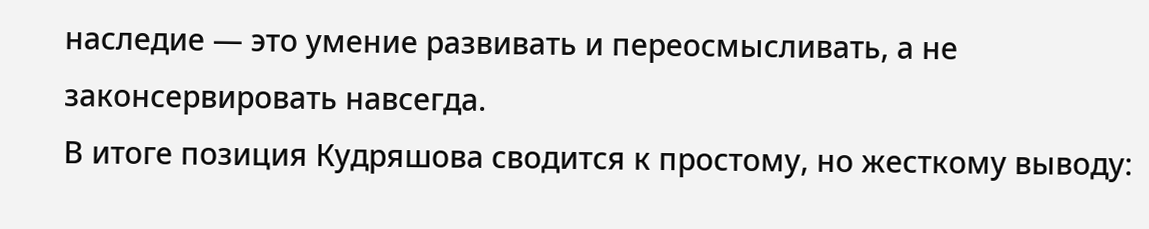наследие — это умение развивать и переосмысливать, а не законсервировать навсегда.
В итоге позиция Кудряшова сводится к простому, но жесткому выводу: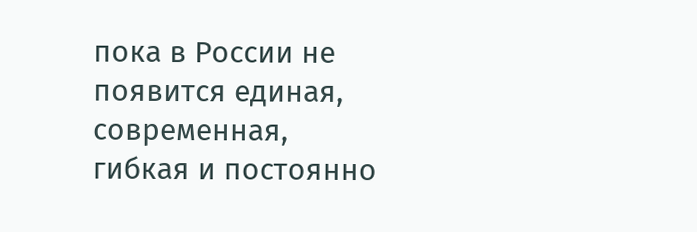пока в России не появится единая, современная, гибкая и постоянно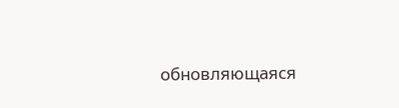обновляющаяся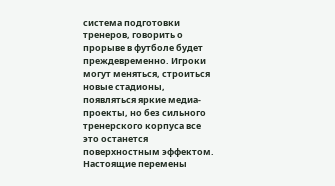система подготовки тренеров, говорить о прорыве в футболе будет преждевременно. Игроки могут меняться, строиться новые стадионы, появляться яркие медиа-проекты, но без сильного тренерского корпуса все это останется поверхностным эффектом. Настоящие перемены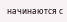начинаются с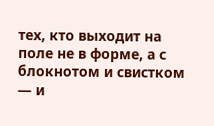тех, кто выходит на поле не в форме, а с блокнотом и свистком — и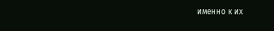именно к их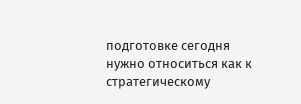подготовке сегодня нужно относиться как к стратегическому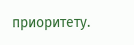приоритету.